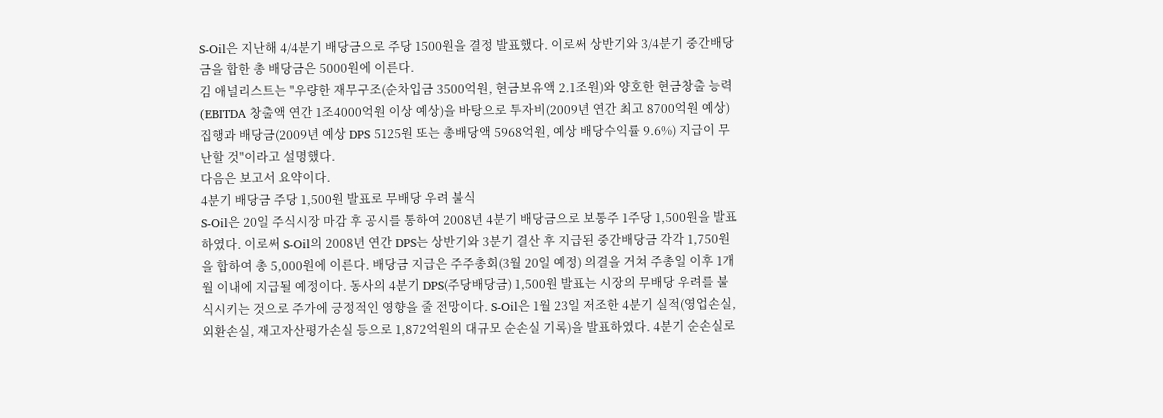S-Oil은 지난해 4/4분기 배당금으로 주당 1500원을 결정 발표했다. 이로써 상반기와 3/4분기 중간배당금을 합한 총 배당금은 5000원에 이른다.
김 애널리스트는 "우량한 재무구조(순차입금 3500억원, 현금보유액 2.1조원)와 양호한 현금창출 능력(EBITDA 창출액 연간 1조4000억원 이상 예상)을 바탕으로 투자비(2009년 연간 최고 8700억원 예상) 집행과 배당금(2009년 예상 DPS 5125원 또는 총배당액 5968억원, 예상 배당수익률 9.6%) 지급이 무난할 것"이라고 설명했다.
다음은 보고서 요약이다.
4분기 배당금 주당 1,500원 발표로 무배당 우려 불식
S-Oil은 20일 주식시장 마감 후 공시를 통하여 2008년 4분기 배당금으로 보통주 1주당 1,500원을 발표하였다. 이로써 S-Oil의 2008년 연간 DPS는 상반기와 3분기 결산 후 지급된 중간배당금 각각 1,750원을 합하여 총 5,000원에 이른다. 배당금 지급은 주주총회(3월 20일 예정) 의결을 거쳐 주총일 이후 1개월 이내에 지급될 예정이다. 동사의 4분기 DPS(주당배당금) 1,500원 발표는 시장의 무배당 우려를 불식시키는 것으로 주가에 긍정적인 영향을 줄 전망이다. S-Oil은 1월 23일 저조한 4분기 실적(영업손실, 외환손실, 재고자산평가손실 등으로 1,872억원의 대규모 순손실 기록)을 발표하였다. 4분기 순손실로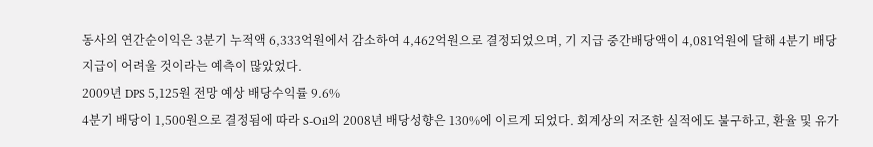동사의 연간순이익은 3분기 누적액 6,333억원에서 감소하여 4,462억원으로 결정되었으며, 기 지급 중간배당액이 4,081억원에 달해 4분기 배당지급이 어려울 것이라는 예측이 많았었다.
2009년 DPS 5,125원 전망 예상 배당수익률 9.6%
4분기 배당이 1,500원으로 결정됨에 따라 S-Oil의 2008년 배당성향은 130%에 이르게 되었다. 회계상의 저조한 실적에도 불구하고, 환율 및 유가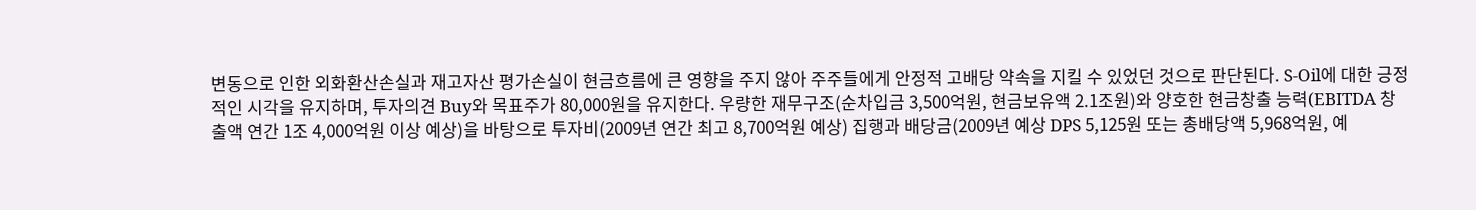변동으로 인한 외화환산손실과 재고자산 평가손실이 현금흐름에 큰 영향을 주지 않아 주주들에게 안정적 고배당 약속을 지킬 수 있었던 것으로 판단된다. S-Oil에 대한 긍정적인 시각을 유지하며, 투자의견 Buy와 목표주가 80,000원을 유지한다. 우량한 재무구조(순차입금 3,500억원, 현금보유액 2.1조원)와 양호한 현금창출 능력(EBITDA 창출액 연간 1조 4,000억원 이상 예상)을 바탕으로 투자비(2009년 연간 최고 8,700억원 예상) 집행과 배당금(2009년 예상 DPS 5,125원 또는 총배당액 5,968억원, 예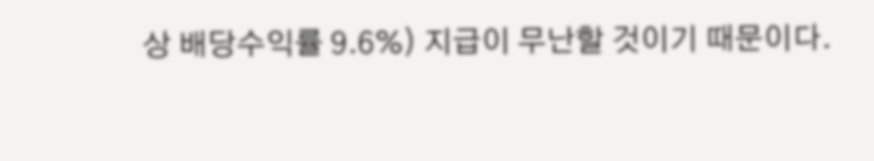상 배당수익률 9.6%) 지급이 무난할 것이기 때문이다.